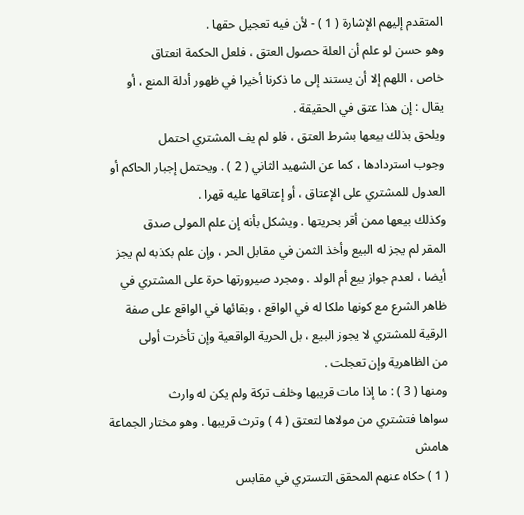المتقدم إليهم الإشارة ( 1 ) - لأن فيه تعجيل حقها .
وهو حسن لو علم أن العلة حصول العتق ، فلعل الحكمة انعتاق
خاص ، اللهم إلا أن يستند إلى ما ذكرنا أخيرا في ظهور أدلة المنع ، أو
يقال : إن هذا عتق في الحقيقة .
ويلحق بذلك بيعها بشرط العتق ، فلو لم يف المشتري احتمل
وجوب استردادها ، كما عن الشهيد الثاني ( 2 ) . ويحتمل إجبار الحاكم أو
العدول للمشتري على الإعتاق ، أو إعتاقها عليه قهرا .
وكذلك بيعها ممن أقر بحريتها . ويشكل بأنه إن علم المولى صدق
المقر لم يجز له البيع وأخذ الثمن في مقابل الحر ، وإن علم بكذبه لم يجز
أيضا ، لعدم جواز بيع أم الولد . ومجرد صيرورتها حرة على المشتري في
ظاهر الشرع مع كونها ملكا له في الواقع ، وبقائها في الواقع على صفة
الرقية للمشتري لا يجوز البيع ، بل الحرية الواقعية وإن تأخرت أولى
من الظاهرية وإن تعجلت .
ومنها ( 3 ) : ما إذا مات قريبها وخلف تركة ولم يكن له وارث
سواها فتشتري من مولاها لتعتق ( 4 ) وترث قريبها . وهو مختار الجماعة
هامش
( 1 ) حكاه عنهم المحقق التستري في مقابس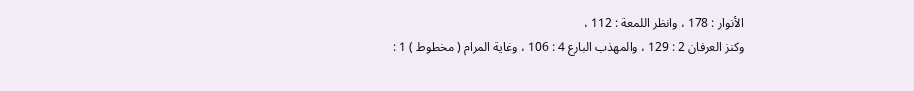الأنوار : 178 ، وانظر اللمعة : 112 ،
وكنز العرفان 2 : 129 ، والمهذب البارع 4 : 106 ، وغاية المرام ( مخطوط ) 1 :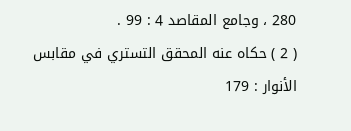280 ، وجامع المقاصد 4 : 99 .
( 2 ) حكاه عنه المحقق التستري في مقابس الأنوار : 179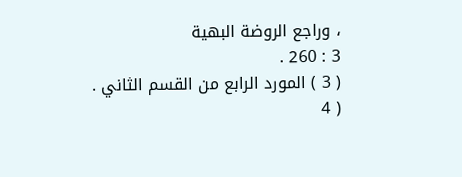، وراجع الروضة البهية
3 : 260 .
( 3 ) المورد الرابع من القسم الثاني .
( 4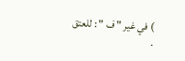) في غير " ف " : للعتق .